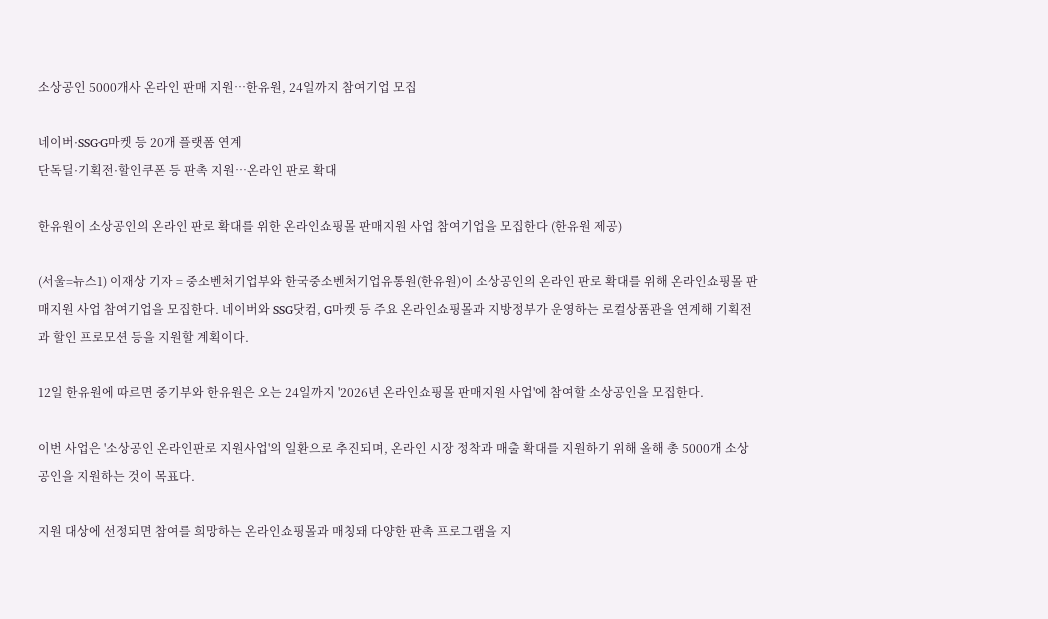소상공인 5000개사 온라인 판매 지원…한유원, 24일까지 참여기업 모집

네이버·SSG·G마켓 등 20개 플랫폼 연계
단독딜·기획전·할인쿠폰 등 판촉 지원…온라인 판로 확대

한유원이 소상공인의 온라인 판로 확대를 위한 온라인쇼핑몰 판매지원 사업 참여기업을 모집한다 (한유원 제공)

(서울=뉴스1) 이재상 기자 = 중소벤처기업부와 한국중소벤처기업유통원(한유원)이 소상공인의 온라인 판로 확대를 위해 온라인쇼핑몰 판매지원 사업 참여기업을 모집한다. 네이버와 SSG닷컴, G마켓 등 주요 온라인쇼핑몰과 지방정부가 운영하는 로컬상품관을 연계해 기획전과 할인 프로모션 등을 지원할 계획이다.

12일 한유원에 따르면 중기부와 한유원은 오는 24일까지 '2026년 온라인쇼핑몰 판매지원 사업'에 참여할 소상공인을 모집한다.

이번 사업은 '소상공인 온라인판로 지원사업'의 일환으로 추진되며, 온라인 시장 정착과 매출 확대를 지원하기 위해 올해 총 5000개 소상공인을 지원하는 것이 목표다.

지원 대상에 선정되면 참여를 희망하는 온라인쇼핑몰과 매칭돼 다양한 판촉 프로그램을 지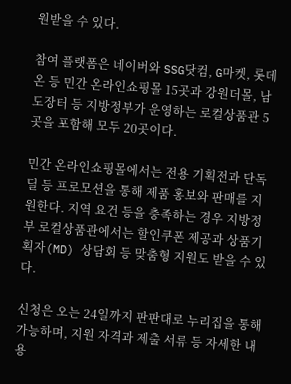원받을 수 있다.

참여 플랫폼은 네이버와 SSG닷컴, G마켓, 롯데온 등 민간 온라인쇼핑몰 15곳과 강원더몰, 남도장터 등 지방정부가 운영하는 로컬상품관 5곳을 포함해 모두 20곳이다.

민간 온라인쇼핑몰에서는 전용 기획전과 단독딜 등 프로모션을 통해 제품 홍보와 판매를 지원한다. 지역 요건 등을 충족하는 경우 지방정부 로컬상품관에서는 할인쿠폰 제공과 상품기획자(MD) 상담회 등 맞춤형 지원도 받을 수 있다.

신청은 오는 24일까지 판판대로 누리집을 통해 가능하며, 지원 자격과 제출 서류 등 자세한 내용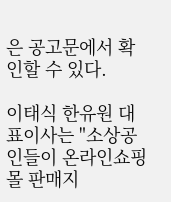은 공고문에서 확인할 수 있다.

이태식 한유원 대표이사는 "소상공인들이 온라인쇼핑몰 판매지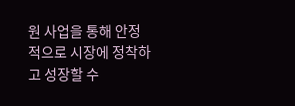원 사업을 통해 안정적으로 시장에 정착하고 성장할 수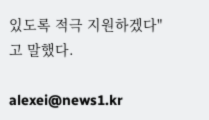있도록 적극 지원하겠다"고 말했다.

alexei@news1.kr